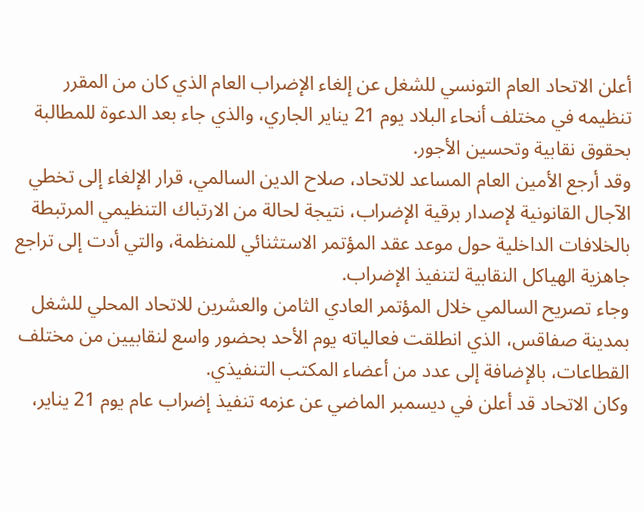أعلن الاتحاد العام التونسي للشغل عن إلغاء الإضراب العام الذي كان من المقرر تنظيمه في مختلف أنحاء البلاد يوم 21 يناير الجاري، والذي جاء بعد الدعوة للمطالبة بحقوق نقابية وتحسين الأجور.
وقد أرجع الأمين العام المساعد للاتحاد، صلاح الدين السالمي، قرار الإلغاء إلى تخطي الآجال القانونية لإصدار برقية الإضراب، نتيجة لحالة من الارتباك التنظيمي المرتبطة بالخلافات الداخلية حول موعد عقد المؤتمر الاستثنائي للمنظمة، والتي أدت إلى تراجع جاهزية الهياكل النقابية لتنفيذ الإضراب.
وجاء تصريح السالمي خلال المؤتمر العادي الثامن والعشرين للاتحاد المحلي للشغل بمدينة صفاقس، الذي انطلقت فعالياته يوم الأحد بحضور واسع لنقابيين من مختلف القطاعات، بالإضافة إلى عدد من أعضاء المكتب التنفيذي.
وكان الاتحاد قد أعلن في ديسمبر الماضي عن عزمه تنفيذ إضراب عام يوم 21 يناير،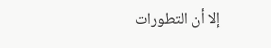إلا أن التطورات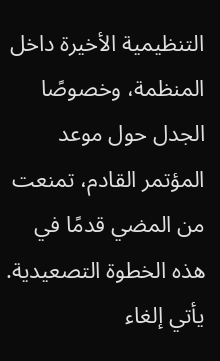التنظيمية الأخيرة داخل المنظمة، وخصوصًا الجدل حول موعد المؤتمر القادم، تمنعت من المضي قدمًا في هذه الخطوة التصعيدية.
يأتي إلغاء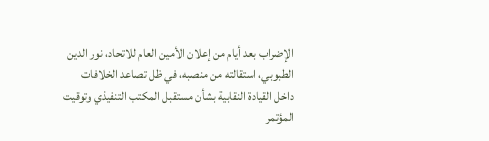الإضراب بعد أيام من إعلان الأمين العام للاتحاد، نور الدين الطبوبي، استقالته من منصبه، في ظل تصاعد الخلافات داخل القيادة النقابية بشأن مستقبل المكتب التنفيذي وتوقيت المؤتمر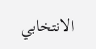الانتخابي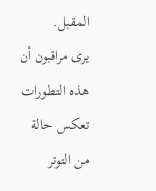المقبل.
يرى مراقبون أن هذه التطورات تعكس حالة من التوتر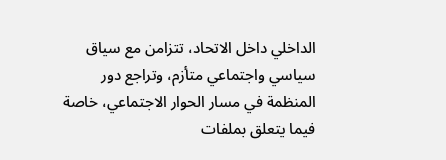الداخلي داخل الاتحاد، تتزامن مع سياق سياسي واجتماعي متأزم، وتراجع دور المنظمة في مسار الحوار الاجتماعي، خاصة فيما يتعلق بملفات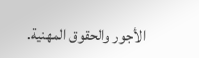الأجور والحقوق المهنية.